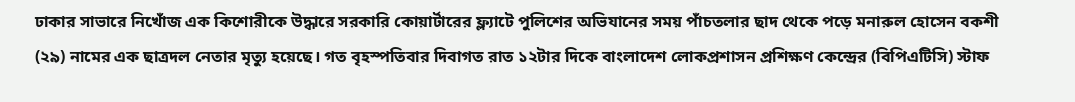ঢাকার সাভারে নিখোঁজ এক কিশোরীকে উদ্ধারে সরকারি কোয়ার্টারের ফ্ল্যাটে পুলিশের অভিযানের সময় পাঁচতলার ছাদ থেকে পড়ে মনারুল হোসেন বকশী (২৯) নামের এক ছাত্রদল নেতার মৃত্যু হয়েছে। গত বৃহস্পতিবার দিবাগত রাত ১২টার দিকে বাংলাদেশ লোকপ্রশাসন প্রশিক্ষণ কেন্দ্রের (বিপিএটিসি) স্টাফ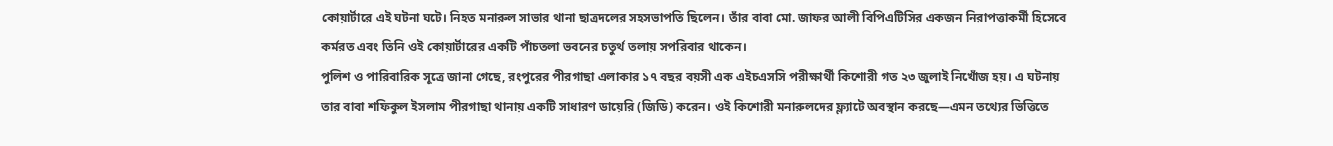কোয়ার্টারে এই ঘটনা ঘটে। নিহত মনারুল সাভার থানা ছাত্রদলের সহসভাপতি ছিলেন। তাঁর বাবা মো. জাফর আলী বিপিএটিসির একজন নিরাপত্তাকর্মী হিসেবে কর্মরত এবং তিনি ওই কোয়ার্টারের একটি পাঁচতলা ভবনের চতুর্থ তলায় সপরিবার থাকেন।
পুলিশ ও পারিবারিক সূত্রে জানা গেছে, রংপুরের পীরগাছা এলাকার ১৭ বছর বয়সী এক এইচএসসি পরীক্ষার্থী কিশোরী গত ২৩ জুলাই নিখোঁজ হয়। এ ঘটনায় তার বাবা শফিকুল ইসলাম পীরগাছা থানায় একটি সাধারণ ডায়েরি (জিডি) করেন। ওই কিশোরী মনারুলদের ফ্ল্যাটে অবস্থান করছে—এমন তথ্যের ভিত্তিতে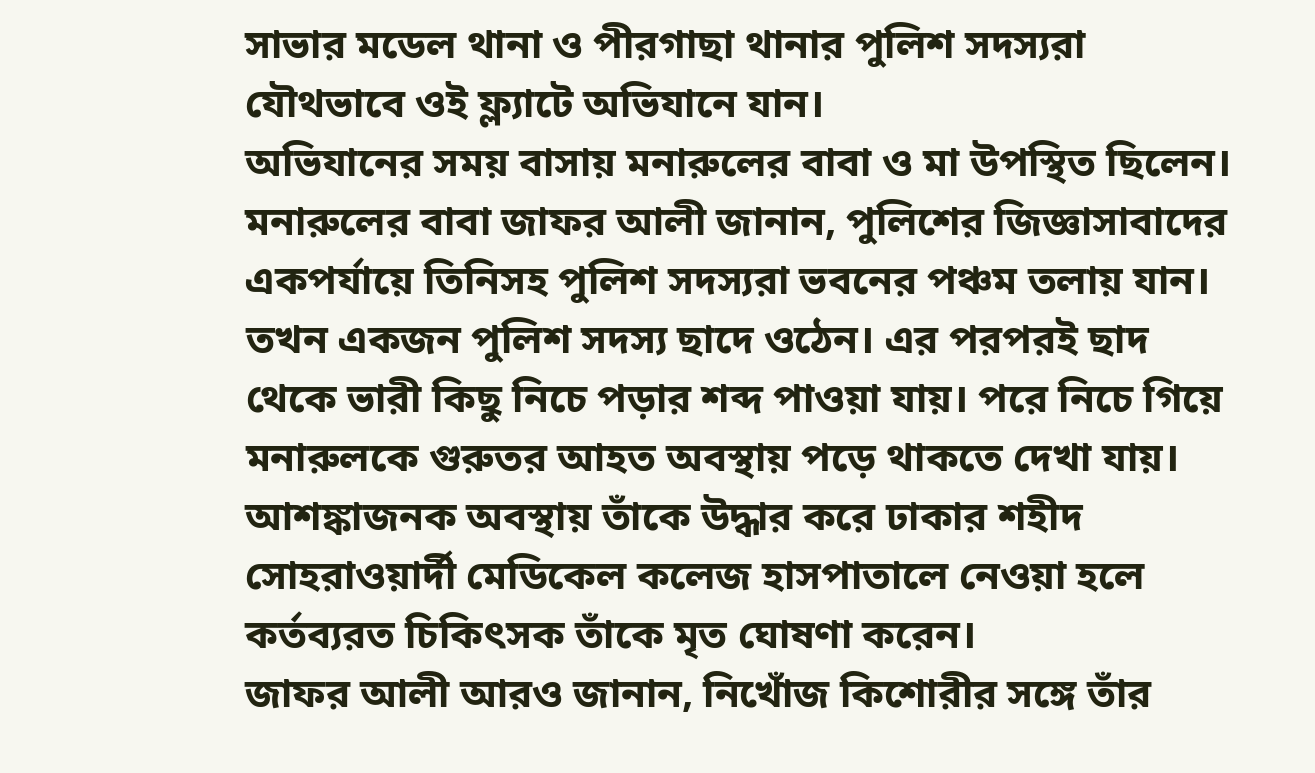সাভার মডেল থানা ও পীরগাছা থানার পুলিশ সদস্যরা যৌথভাবে ওই ফ্ল্যাটে অভিযানে যান।
অভিযানের সময় বাসায় মনারুলের বাবা ও মা উপস্থিত ছিলেন। মনারুলের বাবা জাফর আলী জানান, পুলিশের জিজ্ঞাসাবাদের একপর্যায়ে তিনিসহ পুলিশ সদস্যরা ভবনের পঞ্চম তলায় যান। তখন একজন পুলিশ সদস্য ছাদে ওঠেন। এর পরপরই ছাদ থেকে ভারী কিছু নিচে পড়ার শব্দ পাওয়া যায়। পরে নিচে গিয়ে মনারুলকে গুরুতর আহত অবস্থায় পড়ে থাকতে দেখা যায়। আশঙ্কাজনক অবস্থায় তাঁকে উদ্ধার করে ঢাকার শহীদ সোহরাওয়ার্দী মেডিকেল কলেজ হাসপাতালে নেওয়া হলে কর্তব্যরত চিকিৎসক তাঁকে মৃত ঘোষণা করেন।
জাফর আলী আরও জানান, নিখোঁজ কিশোরীর সঙ্গে তাঁর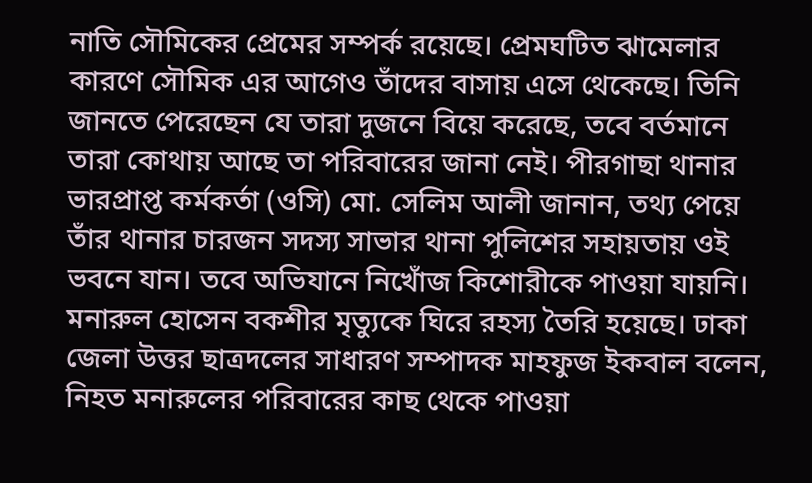নাতি সৌমিকের প্রেমের সম্পর্ক রয়েছে। প্রেমঘটিত ঝামেলার কারণে সৌমিক এর আগেও তাঁদের বাসায় এসে থেকেছে। তিনি জানতে পেরেছেন যে তারা দুজনে বিয়ে করেছে, তবে বর্তমানে তারা কোথায় আছে তা পরিবারের জানা নেই। পীরগাছা থানার ভারপ্রাপ্ত কর্মকর্তা (ওসি) মো. সেলিম আলী জানান, তথ্য পেয়ে তাঁর থানার চারজন সদস্য সাভার থানা পুলিশের সহায়তায় ওই ভবনে যান। তবে অভিযানে নিখোঁজ কিশোরীকে পাওয়া যায়নি।
মনারুল হোসেন বকশীর মৃত্যুকে ঘিরে রহস্য তৈরি হয়েছে। ঢাকা জেলা উত্তর ছাত্রদলের সাধারণ সম্পাদক মাহফুজ ইকবাল বলেন, নিহত মনারুলের পরিবারের কাছ থেকে পাওয়া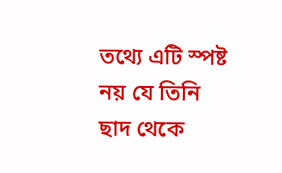তথ্যে এটি স্পষ্ট নয় যে তিনি ছাদ থেকে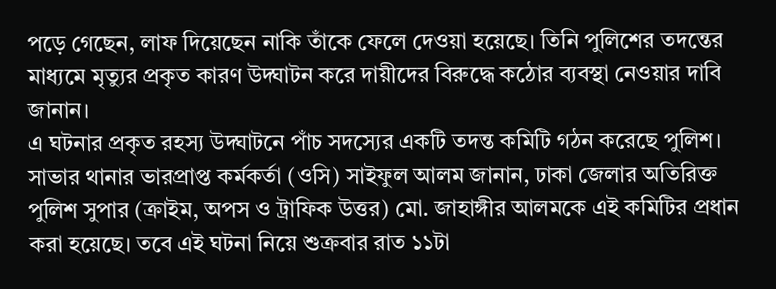পড়ে গেছেন, লাফ দিয়েছেন নাকি তাঁকে ফেলে দেওয়া হয়েছে। তিনি পুলিশের তদন্তের মাধ্যমে মৃত্যুর প্রকৃত কারণ উদ্ঘাটন করে দায়ীদের বিরুদ্ধে কঠোর ব্যবস্থা নেওয়ার দাবি জানান।
এ ঘটনার প্রকৃত রহস্য উদ্ঘাটনে পাঁচ সদস্যের একটি তদন্ত কমিটি গঠন করেছে পুলিশ। সাভার থানার ভারপ্রাপ্ত কর্মকর্তা (ওসি) সাইফুল আলম জানান, ঢাকা জেলার অতিরিক্ত পুলিশ সুপার (ক্রাইম, অপস ও ট্রাফিক উত্তর) মো. জাহাঙ্গীর আলমকে এই কমিটির প্রধান করা হয়েছে। তবে এই ঘটনা নিয়ে শুক্রবার রাত ১১টা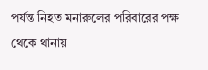পর্যন্ত নিহত মনারুলের পরিবারের পক্ষ থেকে থানায়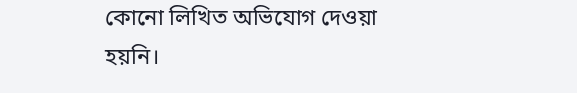কোনো লিখিত অভিযোগ দেওয়া হয়নি।